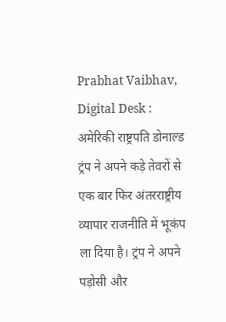Prabhat Vaibhav, Digital Desk : अमेरिकी राष्ट्रपति डोनाल्ड ट्रंप ने अपने कड़े तेवरों से एक बार फिर अंतरराष्ट्रीय व्यापार राजनीति में भूकंप ला दिया है। ट्रंप ने अपने पड़ोसी और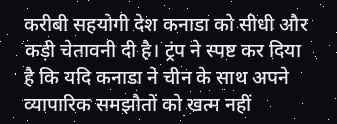करीबी सहयोगी देश कनाडा को सीधी और कड़ी चेतावनी दी है। ट्रंप ने स्पष्ट कर दिया है कि यदि कनाडा ने चीन के साथ अपने व्यापारिक समझौतों को खत्म नहीं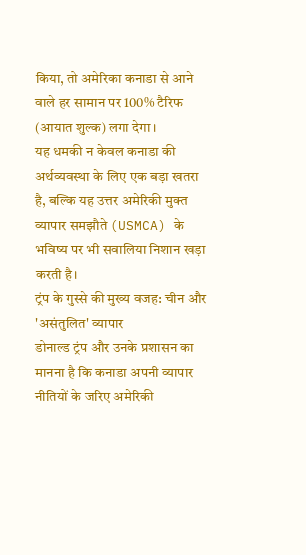किया, तो अमेरिका कनाडा से आने वाले हर सामान पर 100% टैरिफ (आयात शुल्क) लगा देगा।
यह धमकी न केवल कनाडा की अर्थव्यवस्था के लिए एक बड़ा खतरा है, बल्कि यह उत्तर अमेरिकी मुक्त व्यापार समझौते (USMCA) के भविष्य पर भी सवालिया निशान खड़ा करती है।
ट्रंप के गुस्से की मुख्य वजह: चीन और 'असंतुलित' व्यापार
डोनाल्ड ट्रंप और उनके प्रशासन का मानना है कि कनाडा अपनी व्यापार नीतियों के जरिए अमेरिकी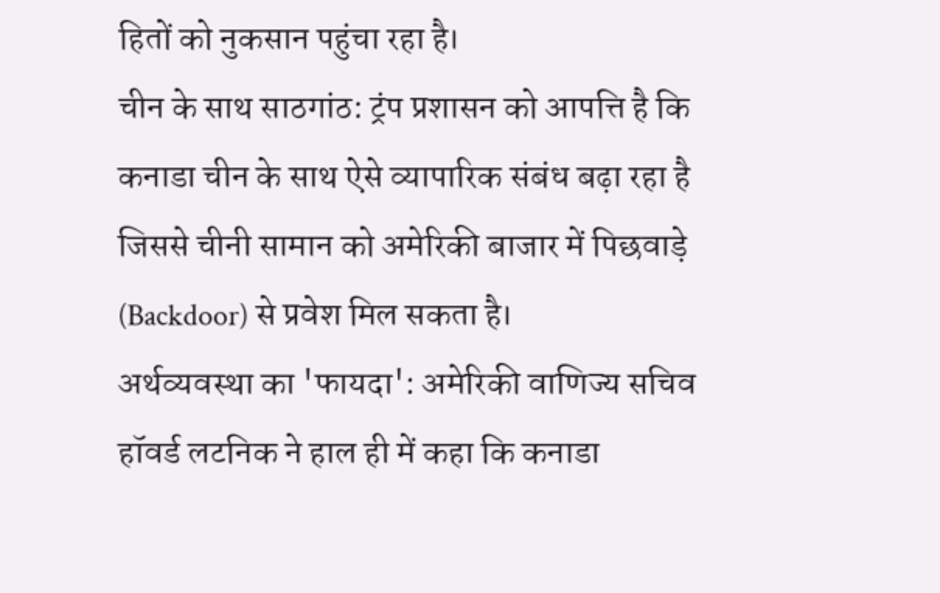हितों को नुकसान पहुंचा रहा है।
चीन के साथ साठगांठ: ट्रंप प्रशासन को आपत्ति है कि कनाडा चीन के साथ ऐसे व्यापारिक संबंध बढ़ा रहा है जिससे चीनी सामान को अमेरिकी बाजार में पिछवाड़े (Backdoor) से प्रवेश मिल सकता है।
अर्थव्यवस्था का 'फायदा': अमेरिकी वाणिज्य सचिव हॉवर्ड लटनिक ने हाल ही में कहा कि कनाडा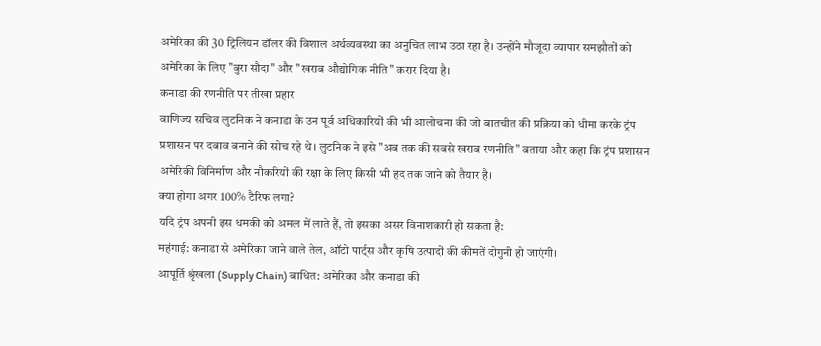अमेरिका की 30 ट्रिलियन डॉलर की विशाल अर्थव्यवस्था का अनुचित लाभ उठा रहा है। उन्होंने मौजूदा व्यापार समझौतों को अमेरिका के लिए "बुरा सौदा" और "खराब औद्योगिक नीति" करार दिया है।
कनाडा की रणनीति पर तीखा प्रहार
वाणिज्य सचिव लुटनिक ने कनाडा के उन पूर्व अधिकारियों की भी आलोचना की जो बातचीत की प्रक्रिया को धीमा करके ट्रंप प्रशासन पर दबाव बनाने की सोच रहे थे। लुटनिक ने इसे "अब तक की सबसे खराब रणनीति" बताया और कहा कि ट्रंप प्रशासन अमेरिकी विनिर्माण और नौकरियों की रक्षा के लिए किसी भी हद तक जाने को तैयार है।
क्या होगा अगर 100% टैरिफ लगा?
यदि ट्रंप अपनी इस धमकी को अमल में लाते हैं, तो इसका असर विनाशकारी हो सकता है:
महंगाई: कनाडा से अमेरिका जाने वाले तेल, ऑटो पार्ट्स और कृषि उत्पादों की कीमतें दोगुनी हो जाएंगी।
आपूर्ति श्रृंखला (Supply Chain) बाधित: अमेरिका और कनाडा की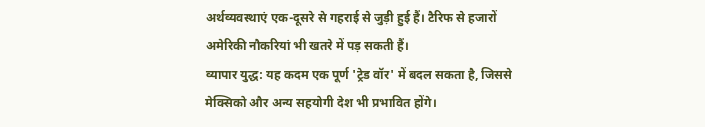अर्थव्यवस्थाएं एक-दूसरे से गहराई से जुड़ी हुई हैं। टैरिफ से हजारों अमेरिकी नौकरियां भी खतरे में पड़ सकती हैं।
व्यापार युद्ध: यह कदम एक पूर्ण 'ट्रेड वॉर' में बदल सकता है, जिससे मेक्सिको और अन्य सहयोगी देश भी प्रभावित होंगे।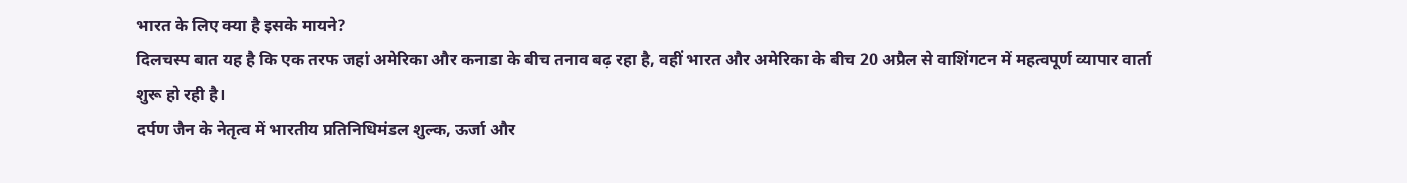भारत के लिए क्या है इसके मायने?
दिलचस्प बात यह है कि एक तरफ जहां अमेरिका और कनाडा के बीच तनाव बढ़ रहा है, वहीं भारत और अमेरिका के बीच 20 अप्रैल से वाशिंगटन में महत्वपूर्ण व्यापार वार्ता शुरू हो रही है।
दर्पण जैन के नेतृत्व में भारतीय प्रतिनिधिमंडल शुल्क, ऊर्जा और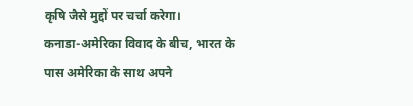कृषि जैसे मुद्दों पर चर्चा करेगा।
कनाडा-अमेरिका विवाद के बीच, भारत के पास अमेरिका के साथ अपने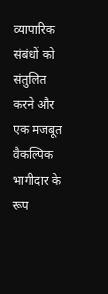व्यापारिक संबंधों को संतुलित करने और एक मजबूत वैकल्पिक भागीदार के रूप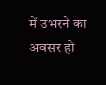में उभरने का अवसर हो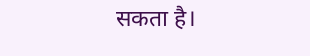सकता है।